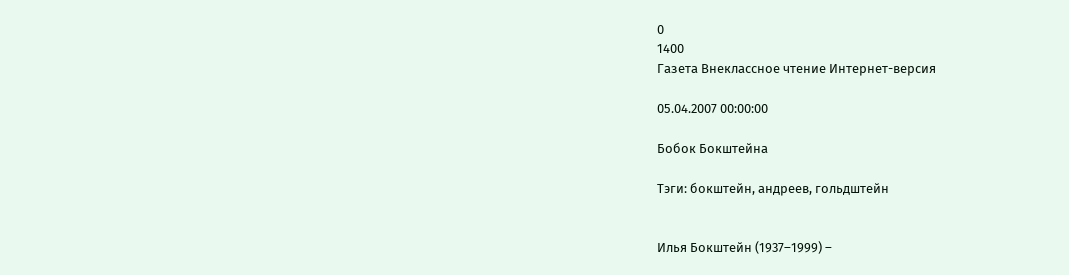0
1400
Газета Внеклассное чтение Интернет-версия

05.04.2007 00:00:00

Бобок Бокштейна

Тэги: бокштейн, андреев, гольдштейн


Илья Бокштейн (1937–1999) –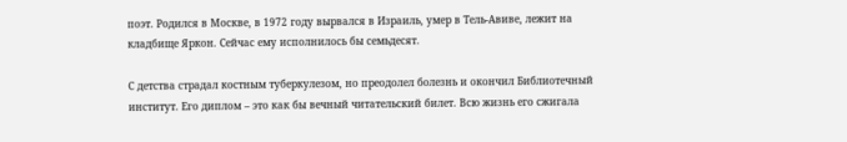поэт. Родился в Москве, в 1972 году вырвался в Израиль, умер в Тель-Авиве, лежит на кладбище Яркон. Сейчас ему исполнилось бы семьдесят.

С детства страдал костным туберкулезом, но преодолел болезнь и окончил Библиотечный институт. Его диплом – это как бы вечный читательский билет. Всю жизнь его сжигала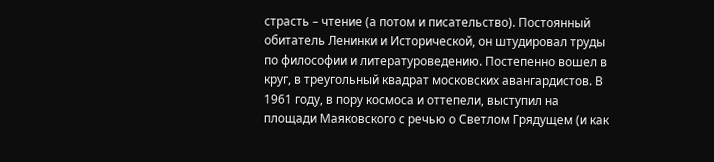страсть – чтение (а потом и писательство). Постоянный обитатель Ленинки и Исторической, он штудировал труды по философии и литературоведению. Постепенно вошел в круг, в треугольный квадрат московских авангардистов. В 1961 году, в пору космоса и оттепели, выступил на площади Маяковского с речью о Светлом Грядущем (и как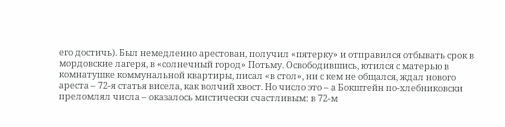его достичь). Был немедленно арестован, получил «пятерку» и отправился отбывать срок в мордовские лагеря, в «солнечный город» Потьму. Освободившись, ютился с матерью в комнатушке коммунальной квартиры, писал «в стол», ни с кем не общался, ждал нового ареста – 72-я статья висела, как волчий хвост. Но число это – а Бокштейн по-хлебниковски преломлял числа – оказалось мистически счастливым: в 72-м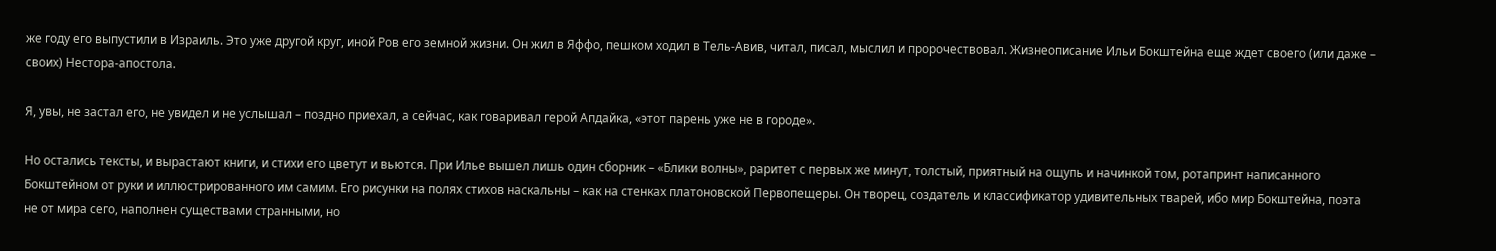же году его выпустили в Израиль. Это уже другой круг, иной Ров его земной жизни. Он жил в Яффо, пешком ходил в Тель-Авив, читал, писал, мыслил и пророчествовал. Жизнеописание Ильи Бокштейна еще ждет своего (или даже – своих) Нестора-апостола.

Я, увы, не застал его, не увидел и не услышал – поздно приехал, а сейчас, как говаривал герой Апдайка, «этот парень уже не в городе».

Но остались тексты, и вырастают книги, и стихи его цветут и вьются. При Илье вышел лишь один сборник – «Блики волны», раритет с первых же минут, толстый, приятный на ощупь и начинкой том, ротапринт написанного Бокштейном от руки и иллюстрированного им самим. Его рисунки на полях стихов наскальны – как на стенках платоновской Первопещеры. Он творец, создатель и классификатор удивительных тварей, ибо мир Бокштейна, поэта не от мира сего, наполнен существами странными, но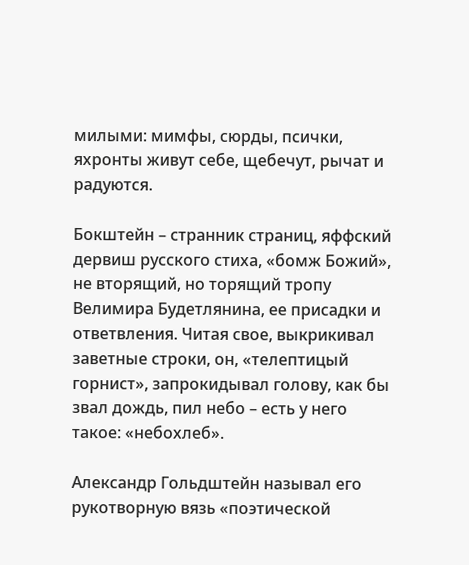милыми: мимфы, сюрды, псички, яхронты живут себе, щебечут, рычат и радуются.

Бокштейн – странник страниц, яффский дервиш русского стиха, «бомж Божий», не вторящий, но торящий тропу Велимира Будетлянина, ее присадки и ответвления. Читая свое, выкрикивал заветные строки, он, «телептицый горнист», запрокидывал голову, как бы звал дождь, пил небо – есть у него такое: «небохлеб».

Александр Гольдштейн называл его рукотворную вязь «поэтической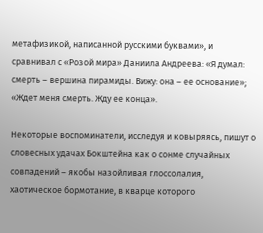метафизикой, написанной русскими буквами», и сравнивал с «Розой мира» Даниила Андреева: «Я думал: смерть – вершина пирамиды. Вижу: она – ее основание»; «Ждет меня смерть. Жду ее конца».

Некоторые воспоминатели, исследуя и ковыряясь, пишут о словесных удачах Бокштейна как о сонме случайных совпадений – якобы назойливая глоссолалия, хаотическое бормотание, в кварце которого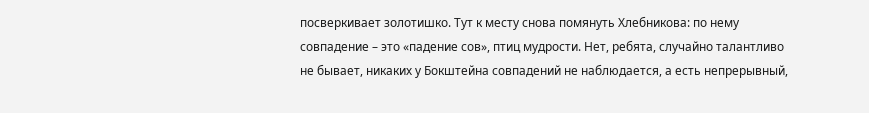посверкивает золотишко. Тут к месту снова помянуть Хлебникова: по нему совпадение – это «падение сов», птиц мудрости. Нет, ребята, случайно талантливо не бывает, никаких у Бокштейна совпадений не наблюдается, а есть непрерывный,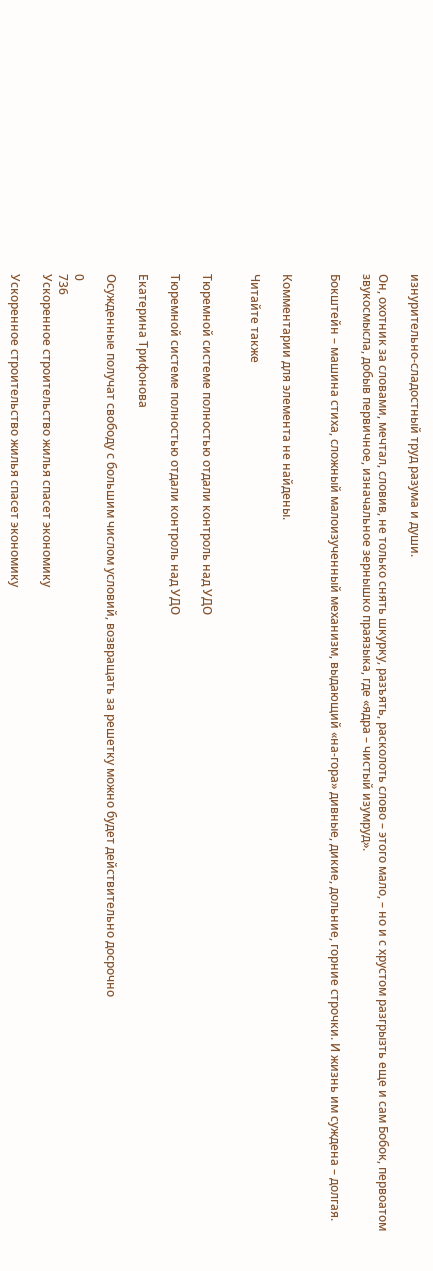изнурительно-сладостный труд разума и души.

Он, охотник за словами, мечтал, словив, не только снять шкурку, разъять, расколоть слово – этого мало, – но и с хрустом разгрызть еще и сам Бобок, первоатом звукосмысла, добыв первичное, изначальное зернышко праязыка, где «ядра – чистый изумруд».

Бокштейн – машина стиха, сложный малоизученный механизм, выдающий «на-гора» дивные, дикие, дольние, горние строчки. И жизнь им суждена – долгая.


Комментарии для элемента не найдены.

Читайте также


Тюремной системе полностью отдали контроль над УДО

Тюремной системе полностью отдали контроль над УДО

Екатерина Трифонова

Осужденные получат свободу с большим числом условий, возвращать за решетку можно будет действительно досрочно

0
736
Ускоренное строительство жилья спасет экономику

Ускоренное строительство жилья спасет экономику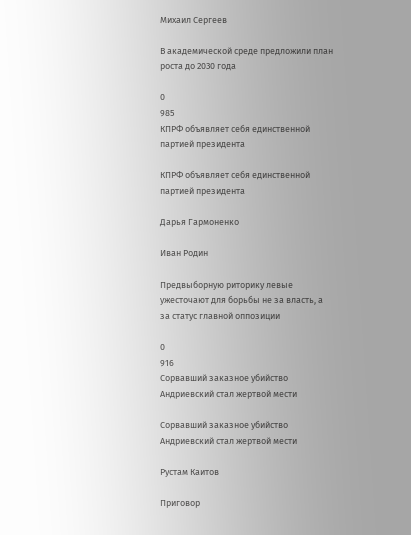Михаил Сергеев

В академической среде предложили план роста до 2030 года

0
985
КПРФ объявляет себя единственной партией президента

КПРФ объявляет себя единственной партией президента

Дарья Гармоненко

Иван Родин

Предвыборную риторику левые ужесточают для борьбы не за власть, а за статус главной оппозиции

0
916
Сорвавший заказное убийство Андриевский стал жертвой мести

Сорвавший заказное убийство Андриевский стал жертвой мести

Рустам Каитов

Приговор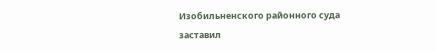Изобильненского районного суда заставил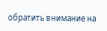обратить внимание на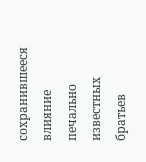сохранившееся влияние печально известных братьев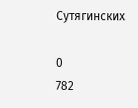Сутягинских

0
782